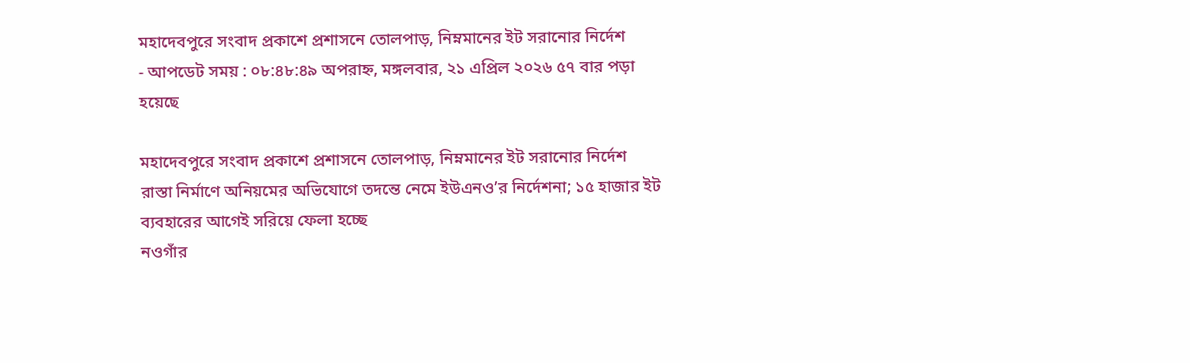মহাদেবপুরে সংবাদ প্রকাশে প্রশাসনে তোলপাড়, নিম্নমানের ইট সরানোর নির্দেশ
- আপডেট সময় : ০৮:৪৮:৪৯ অপরাহ্ন, মঙ্গলবার, ২১ এপ্রিল ২০২৬ ৫৭ বার পড়া হয়েছে

মহাদেবপুরে সংবাদ প্রকাশে প্রশাসনে তোলপাড়, নিম্নমানের ইট সরানোর নির্দেশ
রাস্তা নির্মাণে অনিয়মের অভিযোগে তদন্তে নেমে ইউএনও’র নির্দেশনা; ১৫ হাজার ইট ব্যবহারের আগেই সরিয়ে ফেলা হচ্ছে
নওগাঁর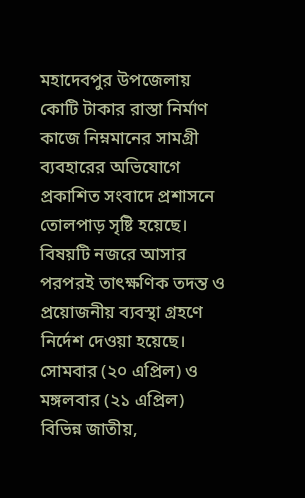মহাদেবপুর উপজেলায় কোটি টাকার রাস্তা নির্মাণ কাজে নিম্নমানের সামগ্রী ব্যবহারের অভিযোগে প্রকাশিত সংবাদে প্রশাসনে তোলপাড় সৃষ্টি হয়েছে। বিষয়টি নজরে আসার পরপরই তাৎক্ষণিক তদন্ত ও প্রয়োজনীয় ব্যবস্থা গ্রহণে নির্দেশ দেওয়া হয়েছে।
সোমবার (২০ এপ্রিল) ও মঙ্গলবার (২১ এপ্রিল) বিভিন্ন জাতীয়,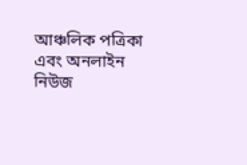আঞ্চলিক পত্রিকা এবং অনলাইন নিউজ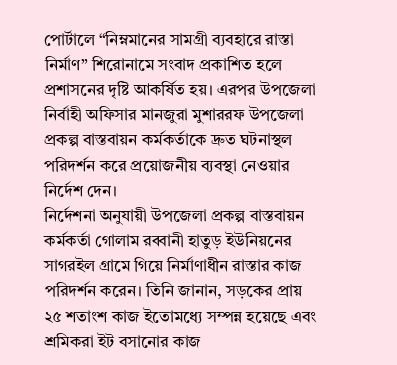পোর্টালে “নিম্নমানের সামগ্রী ব্যবহারে রাস্তা নির্মাণ” শিরোনামে সংবাদ প্রকাশিত হলে প্রশাসনের দৃষ্টি আকর্ষিত হয়। এরপর উপজেলা নির্বাহী অফিসার মানজুরা মুশাররফ উপজেলা প্রকল্প বাস্তবায়ন কর্মকর্তাকে দ্রুত ঘটনাস্থল পরিদর্শন করে প্রয়োজনীয় ব্যবস্থা নেওয়ার নির্দেশ দেন।
নির্দেশনা অনুযায়ী উপজেলা প্রকল্প বাস্তবায়ন কর্মকর্তা গোলাম রব্বানী হাতুড় ইউনিয়নের সাগরইল গ্রামে গিয়ে নির্মাণাধীন রাস্তার কাজ পরিদর্শন করেন। তিনি জানান, সড়কের প্রায় ২৫ শতাংশ কাজ ইতোমধ্যে সম্পন্ন হয়েছে এবং শ্রমিকরা ইট বসানোর কাজ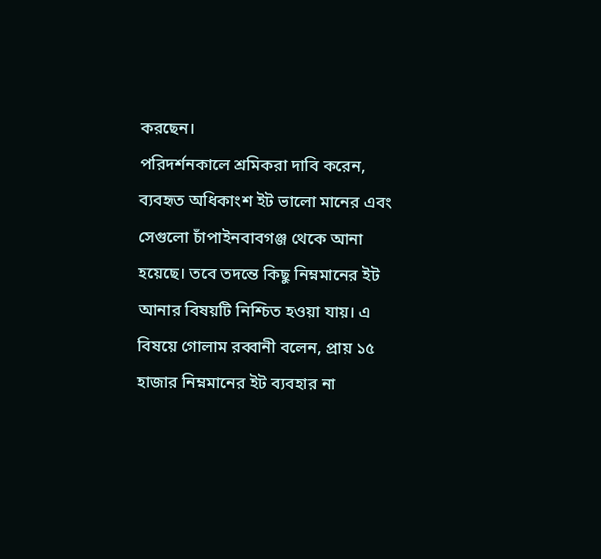করছেন।
পরিদর্শনকালে শ্রমিকরা দাবি করেন, ব্যবহৃত অধিকাংশ ইট ভালো মানের এবং সেগুলো চাঁপাইনবাবগঞ্জ থেকে আনা হয়েছে। তবে তদন্তে কিছু নিম্নমানের ইট আনার বিষয়টি নিশ্চিত হওয়া যায়। এ বিষয়ে গোলাম রব্বানী বলেন, প্রায় ১৫ হাজার নিম্নমানের ইট ব্যবহার না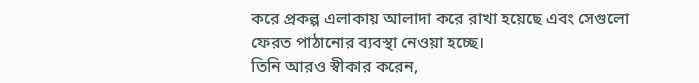করে প্রকল্প এলাকায় আলাদা করে রাখা হয়েছে এবং সেগুলো ফেরত পাঠানোর ব্যবস্থা নেওয়া হচ্ছে।
তিনি আরও স্বীকার করেন,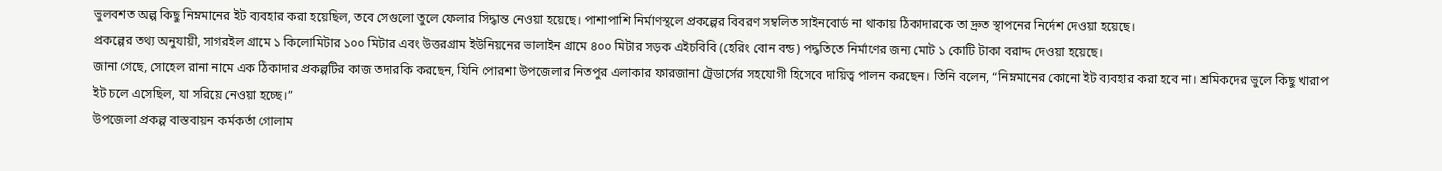ভুলবশত অল্প কিছু নিম্নমানের ইট ব্যবহার করা হয়েছিল, তবে সেগুলো তুলে ফেলার সিদ্ধান্ত নেওয়া হয়েছে। পাশাপাশি নির্মাণস্থলে প্রকল্পের বিবরণ সম্বলিত সাইনবোর্ড না থাকায় ঠিকাদারকে তা দ্রুত স্থাপনের নির্দেশ দেওয়া হয়েছে।
প্রকল্পের তথ্য অনুযায়ী, সাগরইল গ্রামে ১ কিলোমিটার ১০০ মিটার এবং উত্তরগ্রাম ইউনিয়নের ভালাইন গ্রামে ৪০০ মিটার সড়ক এইচবিবি (হেরিং বোন বন্ড) পদ্ধতিতে নির্মাণের জন্য মোট ১ কোটি টাকা বরাদ্দ দেওয়া হয়েছে।
জানা গেছে, সোহেল রানা নামে এক ঠিকাদার প্রকল্পটির কাজ তদারকি করছেন, যিনি পোরশা উপজেলার নিতপুর এলাকার ফারজানা ট্রেডার্সের সহযোগী হিসেবে দায়িত্ব পালন করছেন। তিনি বলেন, “নিম্নমানের কোনো ইট ব্যবহার করা হবে না। শ্রমিকদের ভুলে কিছু খারাপ ইট চলে এসেছিল, যা সরিয়ে নেওয়া হচ্ছে।”
উপজেলা প্রকল্প বাস্তবায়ন কর্মকর্তা গোলাম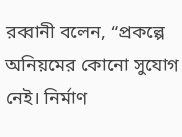রব্বানী বলেন, “প্রকল্পে অনিয়মের কোনো সুযোগ নেই। নির্মাণ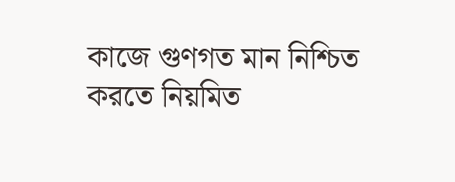কাজে গুণগত মান নিশ্চিত করতে নিয়মিত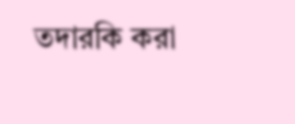তদারকি করা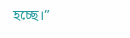হচ্ছে।”